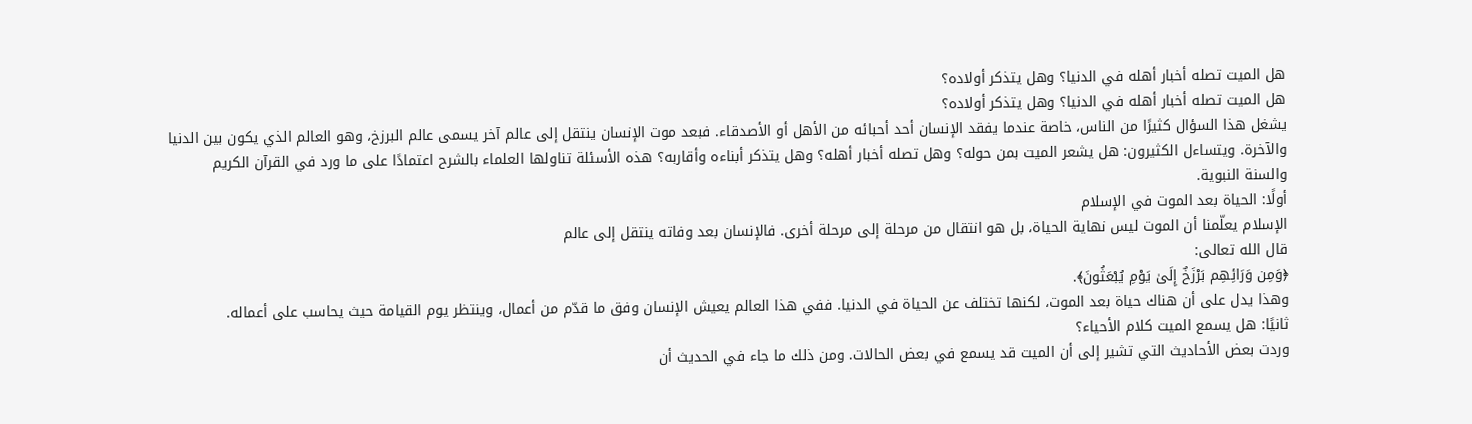هل الميت تصله أخبار أهله في الدنيا؟ وهل يتذكر أولاده؟
هل الميت تصله أخبار أهله في الدنيا؟ وهل يتذكر أولاده؟
يشغل هذا السؤال كثيرًا من الناس، خاصة عندما يفقد الإنسان أحد أحبائه من الأهل أو الأصدقاء. فبعد موت الإنسان ينتقل إلى عالم آخر يسمى عالم البرزخ، وهو العالم الذي يكون بين الدنيا والآخرة. ويتساءل الكثيرون: هل يشعر الميت بمن حوله؟ وهل تصله أخبار أهله؟ وهل يتذكر أبناءه وأقاربه؟ هذه الأسئلة تناولها العلماء بالشرح اعتمادًا على ما ورد في القرآن الكريم والسنة النبوية.
أولًا: الحياة بعد الموت في الإسلام
الإسلام يعلّمنا أن الموت ليس نهاية الحياة، بل هو انتقال من مرحلة إلى مرحلة أخرى. فالإنسان بعد وفاته ينتقل إلى عالم
قال الله تعالى:
﴿وَمِن وَرَائِهِم بَرْزَخٌ إِلَىٰ يَوْمِ يُبْعَثُونَ﴾.
وهذا يدل على أن هناك حياة بعد الموت، لكنها تختلف عن الحياة في الدنيا. ففي هذا العالم يعيش الإنسان وفق ما قدّم من أعمال، وينتظر يوم القيامة حيث يحاسب على أعماله.
ثانيًا: هل يسمع الميت كلام الأحياء؟
وردت بعض الأحاديث التي تشير إلى أن الميت قد يسمع في بعض الحالات. ومن ذلك ما جاء في الحديث أن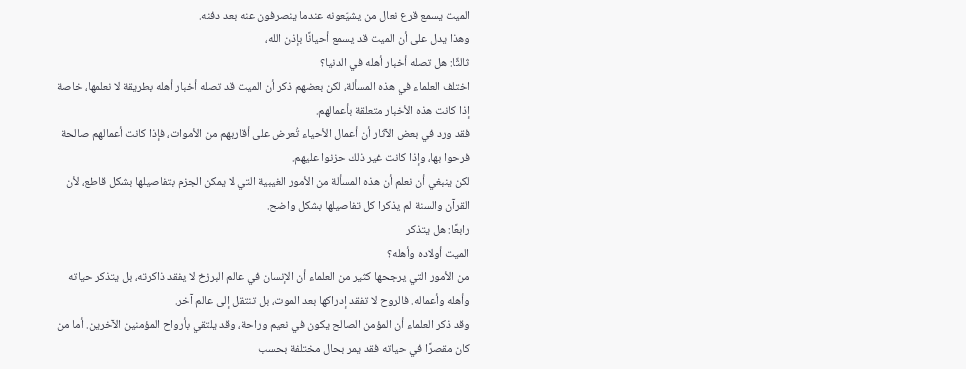الميت يسمع قرع نعال من يشيّعونه عندما ينصرفون عنه بعد دفنه.
وهذا يدل على أن الميت قد يسمع أحيانًا بإذن الله،
ثالثًا: هل تصله أخبار أهله في الدنيا؟
اختلف العلماء في هذه المسألة، لكن بعضهم ذكر أن الميت قد تصله أخبار أهله بطريقة لا نعلمها، خاصة إذا كانت هذه الأخبار متعلقة بأعمالهم.
فقد ورد في بعض الآثار أن أعمال الأحياء تُعرض على أقاربهم من الأموات، فإذا كانت أعمالهم صالحة فرحوا بها، وإذا كانت غير ذلك حزنوا عليهم.
لكن ينبغي أن نعلم أن هذه المسألة من الأمور الغيبية التي لا يمكن الجزم بتفاصيلها بشكل قاطع، لأن القرآن والسنة لم يذكرا كل تفاصيلها بشكل واضح.
رابعًا: هل يتذكر
الميت أولاده وأهله؟
من الأمور التي يرجحها كثير من العلماء أن الإنسان في عالم البرزخ لا يفقد ذاكرته، بل يتذكر حياته وأهله وأعماله. فالروح لا تفقد إدراكها بعد الموت، بل تنتقل إلى عالم آخر.
وقد ذكر العلماء أن المؤمن الصالح يكون في نعيم وراحة، وقد يلتقي بأرواح المؤمنين الآخرين. أما من كان مقصرًا في حياته فقد يمر بحال مختلفة بحسب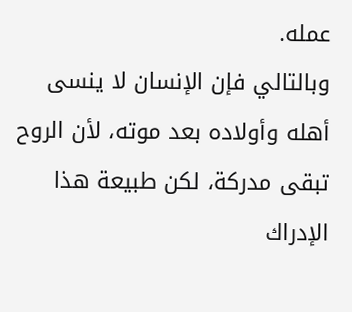عمله.
وبالتالي فإن الإنسان لا ينسى أهله وأولاده بعد موته، لأن الروح تبقى مدركة، لكن طبيعة هذا الإدراك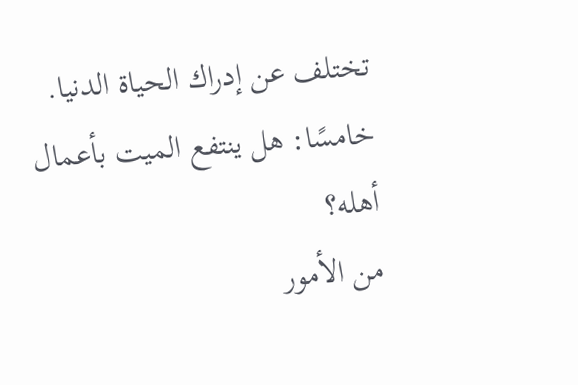تختلف عن إدراك الحياة الدنيا.
خامسًا: هل ينتفع الميت بأعمال أهله؟
من الأمور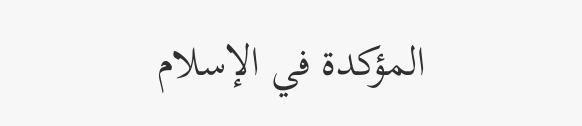المؤكدة في الإسلام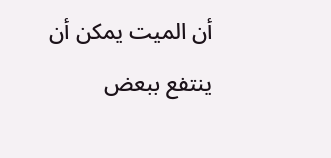أن الميت يمكن أن ينتفع ببعض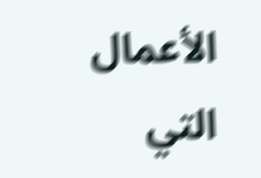الأعمال التي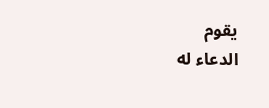يقوم
الدعاء له